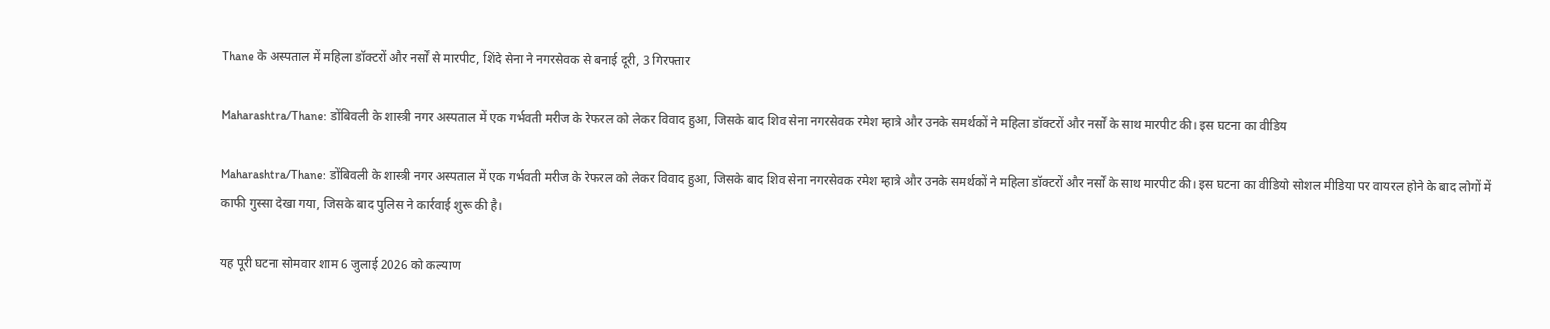Thane के अस्पताल में महिला डॉक्टरों और नर्सों से मारपीट, शिंदे सेना ने नगरसेवक से बनाई दूरी, 3 गिरफ्तार

Maharashtra/Thane: डोंबिवली के शास्त्री नगर अस्पताल में एक गर्भवती मरीज के रेफरल को लेकर विवाद हुआ, जिसके बाद शिव सेना नगरसेवक रमेश म्हात्रे और उनके समर्थकों ने महिला डॉक्टरों और नर्सों के साथ मारपीट की। इस घटना का वीडिय

Maharashtra/Thane: डोंबिवली के शास्त्री नगर अस्पताल में एक गर्भवती मरीज के रेफरल को लेकर विवाद हुआ, जिसके बाद शिव सेना नगरसेवक रमेश म्हात्रे और उनके समर्थकों ने महिला डॉक्टरों और नर्सों के साथ मारपीट की। इस घटना का वीडियो सोशल मीडिया पर वायरल होने के बाद लोगों में काफी गुस्सा देखा गया, जिसके बाद पुलिस ने कार्रवाई शुरू की है।

यह पूरी घटना सोमवार शाम 6 जुलाई 2026 को कल्याण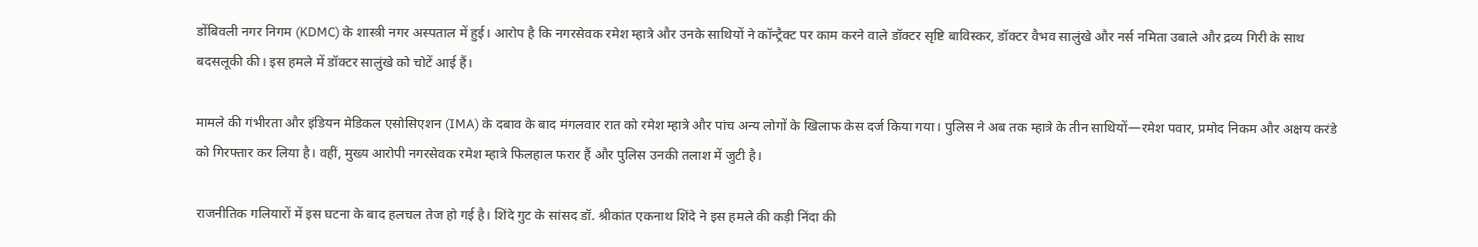डोंबिवली नगर निगम (KDMC) के शास्त्री नगर अस्पताल में हुई। आरोप है कि नगरसेवक रमेश म्हात्रे और उनके साथियों ने कॉन्ट्रैक्ट पर काम करने वाले डॉक्टर सृष्टि बाविस्कर, डॉक्टर वैभव सालुंखे और नर्स नमिता उबाले और द्रव्य गिरी के साथ बदसलूकी की। इस हमले में डॉक्टर सालुंखे को चोटें आई हैं।

मामले की गंभीरता और इंडियन मेडिकल एसोसिएशन (IMA) के दबाव के बाद मंगलवार रात को रमेश म्हात्रे और पांच अन्य लोगों के खिलाफ केस दर्ज किया गया। पुलिस ने अब तक म्हात्रे के तीन साथियों—रमेश पवार, प्रमोद निकम और अक्षय करंडे को गिरफ्तार कर लिया है। वहीं, मुख्य आरोपी नगरसेवक रमेश म्हात्रे फिलहाल फरार हैं और पुलिस उनकी तलाश में जुटी है।

राजनीतिक गलियारों में इस घटना के बाद हलचल तेज हो गई है। शिंदे गुट के सांसद डॉ. श्रीकांत एकनाथ शिंदे ने इस हमले की कड़ी निंदा की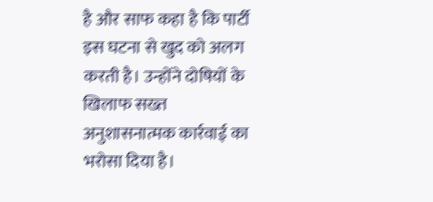है और साफ कहा है कि पार्टी इस घटना से खुद को अलग करती है। उन्होंने दोषियों के खिलाफ सख्त अनुशासनात्मक कार्रवाई का भरोसा दिया है।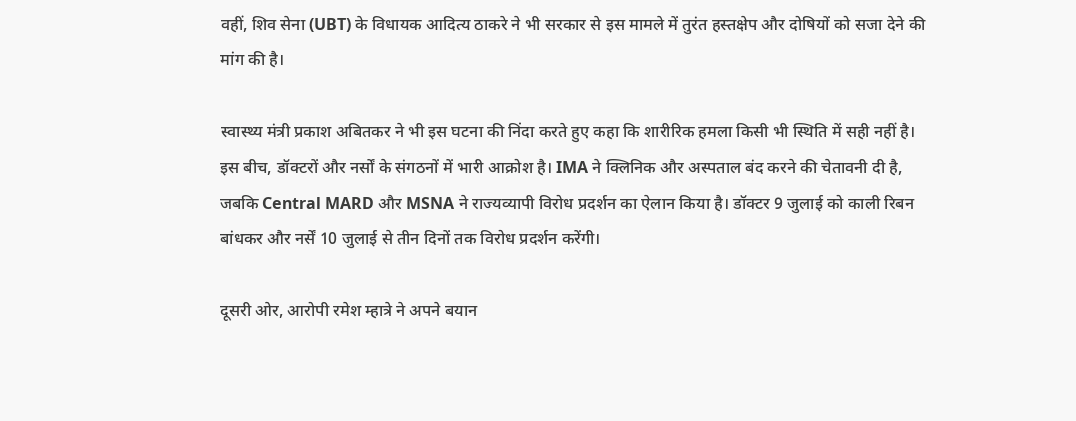वहीं, शिव सेना (UBT) के विधायक आदित्य ठाकरे ने भी सरकार से इस मामले में तुरंत हस्तक्षेप और दोषियों को सजा देने की मांग की है।

स्वास्थ्य मंत्री प्रकाश अबितकर ने भी इस घटना की निंदा करते हुए कहा कि शारीरिक हमला किसी भी स्थिति में सही नहीं है। इस बीच, डॉक्टरों और नर्सों के संगठनों में भारी आक्रोश है। IMA ने क्लिनिक और अस्पताल बंद करने की चेतावनी दी है, जबकि Central MARD और MSNA ने राज्यव्यापी विरोध प्रदर्शन का ऐलान किया है। डॉक्टर 9 जुलाई को काली रिबन बांधकर और नर्सें 10 जुलाई से तीन दिनों तक विरोध प्रदर्शन करेंगी।

दूसरी ओर, आरोपी रमेश म्हात्रे ने अपने बयान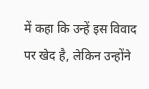में कहा कि उन्हें इस विवाद पर खेद है, लेकिन उन्होंने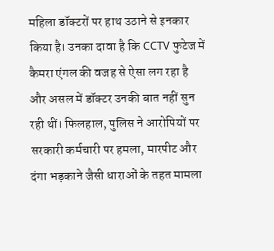महिला डॉक्टरों पर हाथ उठाने से इनकार किया है। उनका दावा है कि CCTV फुटेज में कैमरा एंगल की वजह से ऐसा लग रहा है और असल में डॉक्टर उनकी बात नहीं सुन रही थीं। फिलहाल, पुलिस ने आरोपियों पर सरकारी कर्मचारी पर हमला, मारपीट और दंगा भड़काने जैसी धाराओं के तहत मामला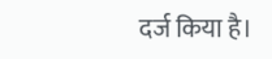दर्ज किया है।